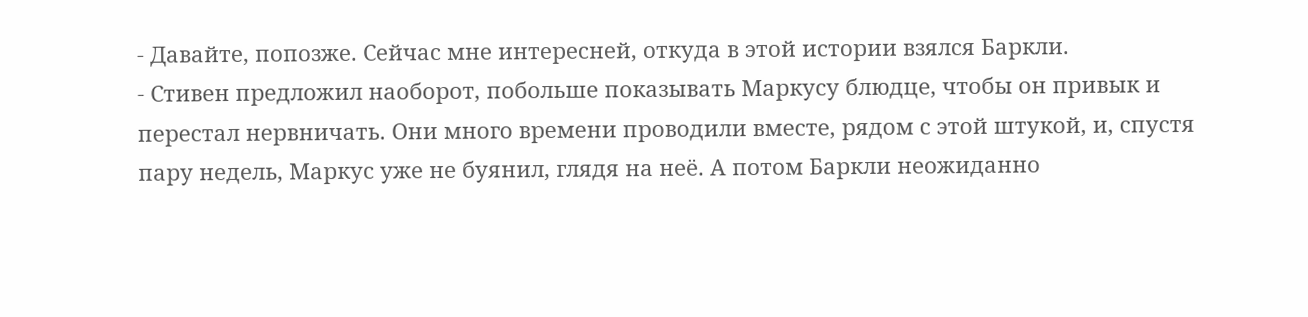- Давайте, попозже. Сейчас мне интересней, откуда в этой истории взялся Баркли.
- Стивен предложил наоборот, побольше показывать Маркусу блюдце, чтобы он привык и перестал нервничать. Они много времени проводили вместе, рядом с этой штукой, и, спустя пару недель, Маркус уже не буянил, глядя на неё. А потом Баркли неожиданно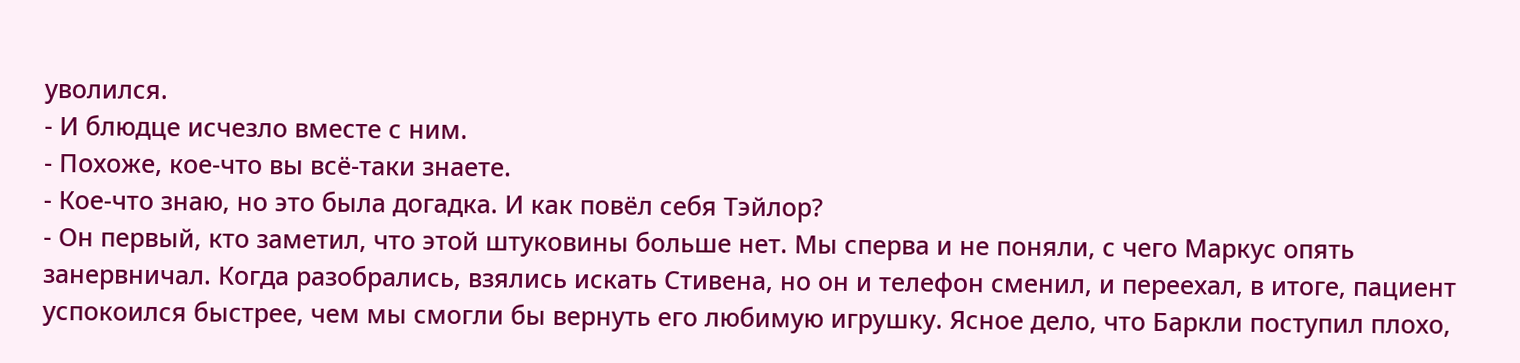уволился.
- И блюдце исчезло вместе с ним.
- Похоже, кое-что вы всё-таки знаете.
- Кое-что знаю, но это была догадка. И как повёл себя Тэйлор?
- Он первый, кто заметил, что этой штуковины больше нет. Мы сперва и не поняли, с чего Маркус опять занервничал. Когда разобрались, взялись искать Стивена, но он и телефон сменил, и переехал, в итоге, пациент успокоился быстрее, чем мы смогли бы вернуть его любимую игрушку. Ясное дело, что Баркли поступил плохо,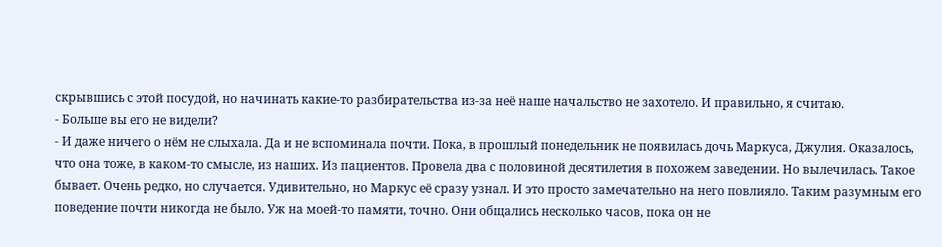скрывшись с этой посудой, но начинать какие-то разбирательства из-за неё наше начальство не захотело. И правильно, я считаю.
- Больше вы его не видели?
- И даже ничего о нём не слыхала. Да и не вспоминала почти. Пока, в прошлый понедельник не появилась дочь Маркуса, Джулия. Оказалось, что она тоже, в каком-то смысле, из наших. Из пациентов. Провела два с половиной десятилетия в похожем заведении. Но вылечилась. Такое бывает. Очень редко, но случается. Удивительно, но Маркус её сразу узнал. И это просто замечательно на него повлияло. Таким разумным его поведение почти никогда не было. Уж на моей-то памяти, точно. Они общались несколько часов, пока он не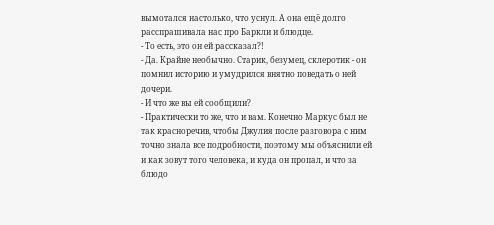вымотался настолько, что уснул. А она ещё долго расспрашивала нас про Баркли и блюдце.
- То есть, это он ей рассказал?!
- Да. Крайне необычно. Старик, безумец, склеротик - он помнил историю и умудрился внятно поведать о ней дочери.
- И что же вы ей сообщили?
- Практически то же, что и вам. Конечно Маркус был не так красноречив, чтобы Джулия после разговора с ним точно знала все подробности, поэтому мы объяснили ей и как зовут того человека, и куда он пропал, и что за блюдо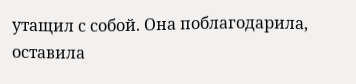утащил с собой. Она поблагодарила, оставила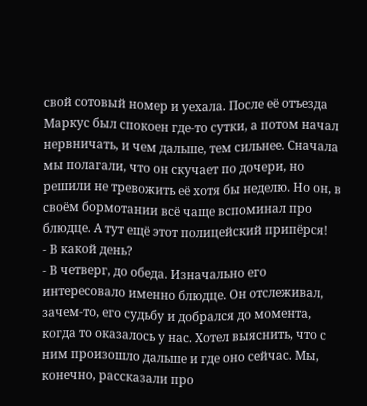свой сотовый номер и уехала. После её отъезда Маркус был спокоен где-то сутки, а потом начал нервничать, и чем дальше, тем сильнее. Сначала мы полагали, что он скучает по дочери, но решили не тревожить её хотя бы неделю. Но он, в своём бормотании всё чаще вспоминал про блюдце. А тут ещё этот полицейский припёрся!
- В какой день?
- В четверг, до обеда. Изначально его интересовало именно блюдце. Он отслеживал, зачем-то, его судьбу и добрался до момента, когда то оказалось у нас. Хотел выяснить, что с ним произошло дальше и где оно сейчас. Мы, конечно, рассказали про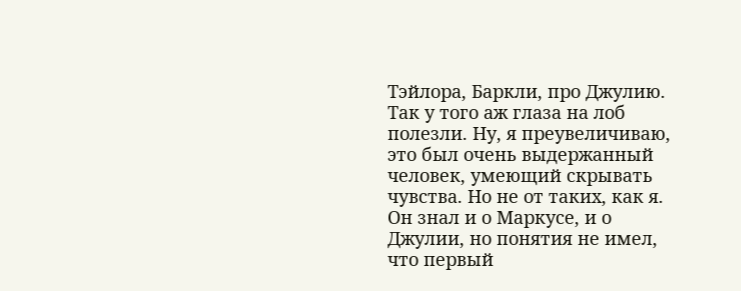Тэйлора, Баркли, про Джулию. Так у того аж глаза на лоб полезли. Ну, я преувеличиваю, это был очень выдержанный человек, умеющий скрывать чувства. Но не от таких, как я. Он знал и о Маркусе, и о Джулии, но понятия не имел, что первый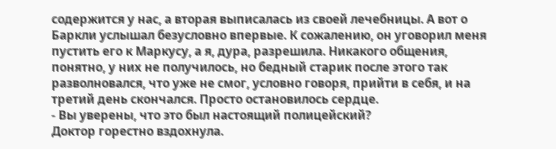содержится у нас, а вторая выписалась из своей лечебницы. А вот о Баркли услышал безусловно впервые. К сожалению, он уговорил меня пустить его к Маркусу, а я, дура, разрешила. Никакого общения, понятно, у них не получилось, но бедный старик после этого так разволновался, что уже не смог, условно говоря, прийти в себя, и на третий день скончался. Просто остановилось сердце.
- Вы уверены, что это был настоящий полицейский?
Доктор горестно вздохнула.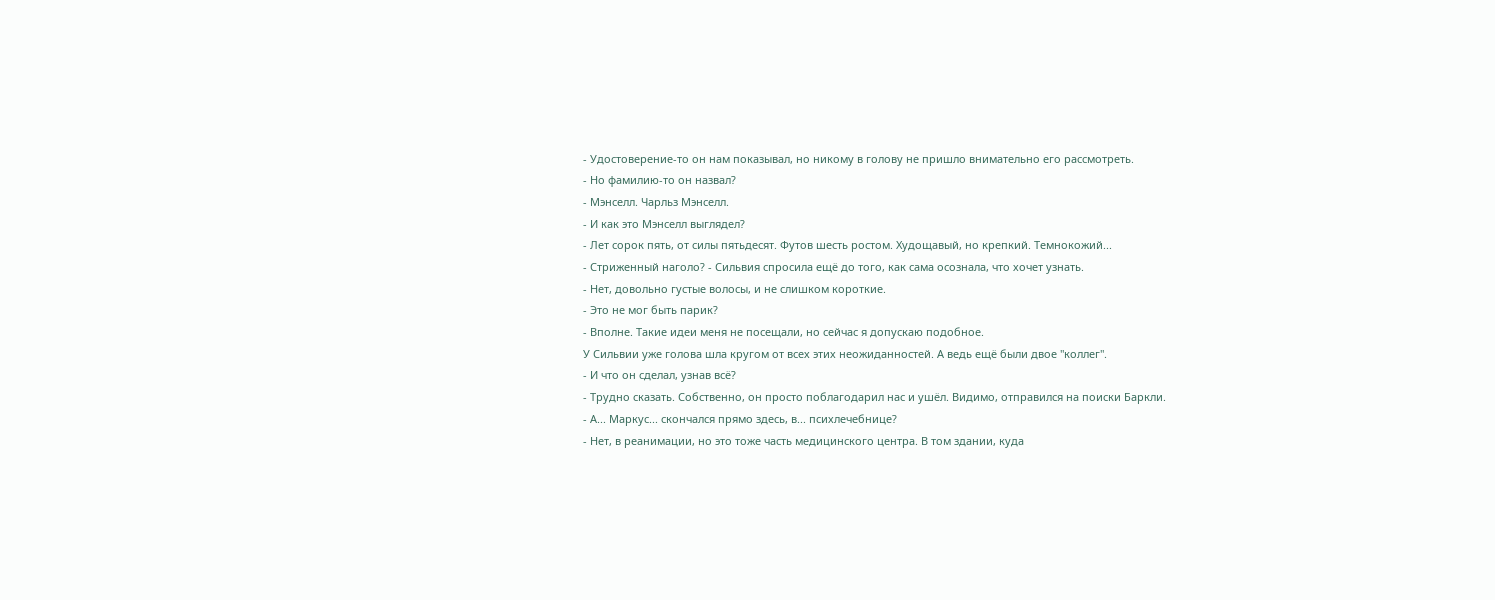- Удостоверение-то он нам показывал, но никому в голову не пришло внимательно его рассмотреть.
- Но фамилию-то он назвал?
- Мэнселл. Чарльз Мэнселл.
- И как это Мэнселл выглядел?
- Лет сорок пять, от силы пятьдесят. Футов шесть ростом. Худощавый, но крепкий. Темнокожий...
- Стриженный наголо? - Сильвия спросила ещё до того, как сама осознала, что хочет узнать.
- Нет, довольно густые волосы, и не слишком короткие.
- Это не мог быть парик?
- Вполне. Такие идеи меня не посещали, но сейчас я допускаю подобное.
У Сильвии уже голова шла кругом от всех этих неожиданностей. А ведь ещё были двое "коллег".
- И что он сделал, узнав всё?
- Трудно сказать. Собственно, он просто поблагодарил нас и ушёл. Видимо, отправился на поиски Баркли.
- А... Маркус... скончался прямо здесь, в... психлечебнице?
- Нет, в реанимации, но это тоже часть медицинского центра. В том здании, куда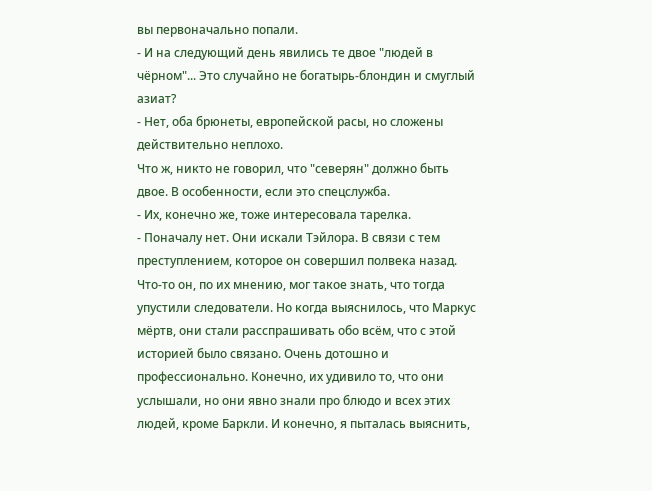вы первоначально попали.
- И на следующий день явились те двое "людей в чёрном"... Это случайно не богатырь-блондин и смуглый азиат?
- Нет, оба брюнеты, европейской расы, но сложены действительно неплохо.
Что ж, никто не говорил, что "северян" должно быть двое. В особенности, если это спецслужба.
- Их, конечно же, тоже интересовала тарелка.
- Поначалу нет. Они искали Тэйлора. В связи с тем преступлением, которое он совершил полвека назад. Что-то он, по их мнению, мог такое знать, что тогда упустили следователи. Но когда выяснилось, что Маркус мёртв, они стали расспрашивать обо всём, что с этой историей было связано. Очень дотошно и профессионально. Конечно, их удивило то, что они услышали, но они явно знали про блюдо и всех этих людей, кроме Баркли. И конечно, я пыталась выяснить,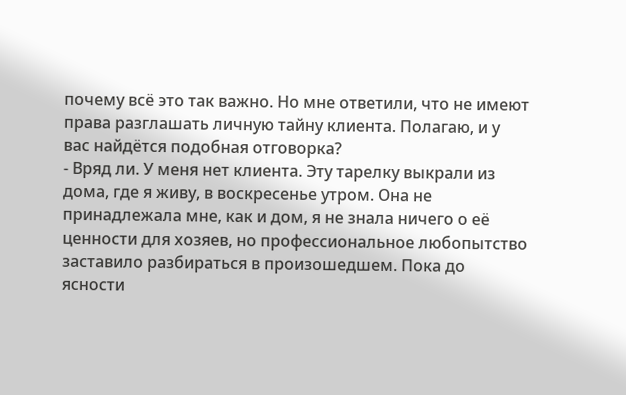почему всё это так важно. Но мне ответили, что не имеют права разглашать личную тайну клиента. Полагаю, и у вас найдётся подобная отговорка?
- Вряд ли. У меня нет клиента. Эту тарелку выкрали из дома, где я живу, в воскресенье утром. Она не принадлежала мне, как и дом, я не знала ничего о её ценности для хозяев, но профессиональное любопытство заставило разбираться в произошедшем. Пока до ясности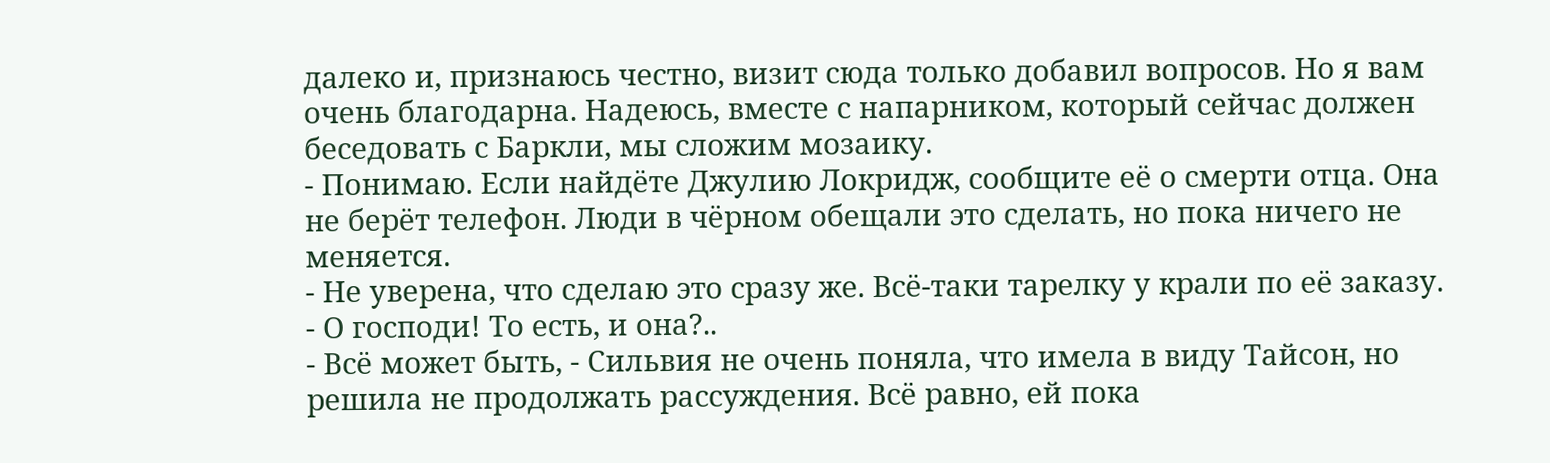далеко и, признаюсь честно, визит сюда только добавил вопросов. Но я вам очень благодарна. Надеюсь, вместе с напарником, который сейчас должен беседовать с Баркли, мы сложим мозаику.
- Понимаю. Если найдёте Джулию Локридж, сообщите её о смерти отца. Она не берёт телефон. Люди в чёрном обещали это сделать, но пока ничего не меняется.
- Не уверена, что сделаю это сразу же. Всё-таки тарелку у крали по её заказу.
- О господи! То есть, и она?..
- Всё может быть, - Сильвия не очень поняла, что имела в виду Тайсон, но решила не продолжать рассуждения. Всё равно, ей пока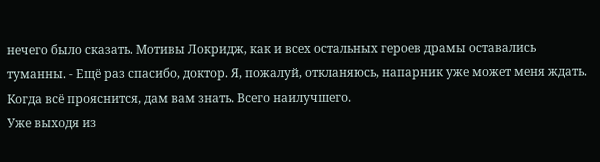нечего было сказать. Мотивы Локридж, как и всех остальных героев драмы оставались туманны. - Ещё раз спасибо, доктор. Я, пожалуй, откланяюсь, напарник уже может меня ждать. Когда всё прояснится, дам вам знать. Всего наилучшего.
Уже выходя из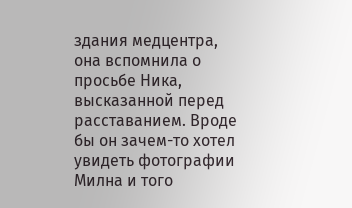здания медцентра, она вспомнила о просьбе Ника, высказанной перед расставанием. Вроде бы он зачем-то хотел увидеть фотографии Милна и того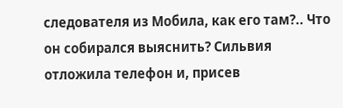следователя из Мобила, как его там?.. Что он собирался выяснить? Сильвия отложила телефон и, присев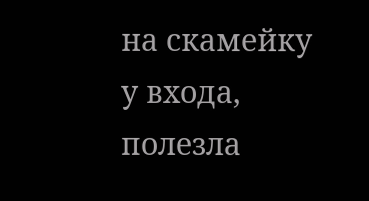на скамейку у входа, полезла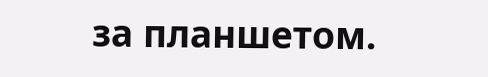за планшетом.